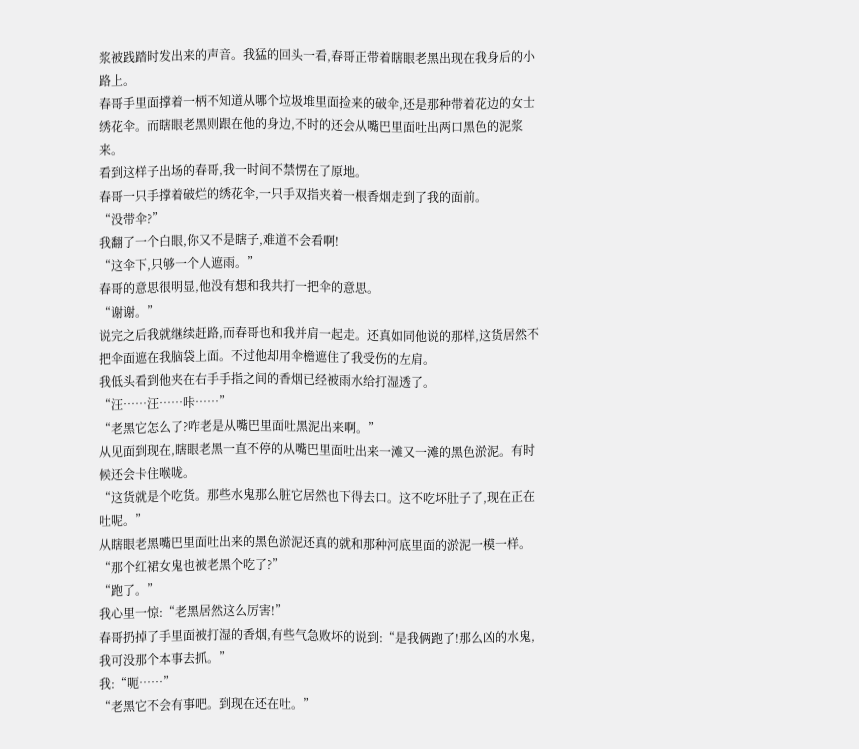浆被践踏时发出来的声音。我猛的回头一看,春哥正带着瞎眼老黑出现在我身后的小路上。
春哥手里面撑着一柄不知道从哪个垃圾堆里面捡来的破伞,还是那种带着花边的女士绣花伞。而瞎眼老黑则跟在他的身边,不时的还会从嘴巴里面吐出两口黑色的泥浆来。
看到这样子出场的春哥,我一时间不禁愣在了原地。
春哥一只手撑着破烂的绣花伞,一只手双指夹着一根香烟走到了我的面前。
“没带伞?”
我翻了一个白眼,你又不是瞎子,难道不会看啊!
“这伞下,只够一个人遮雨。”
春哥的意思很明显,他没有想和我共打一把伞的意思。
“谢谢。”
说完之后我就继续赶路,而春哥也和我并肩一起走。还真如同他说的那样,这货居然不把伞面遮在我脑袋上面。不过他却用伞檐遮住了我受伤的左肩。
我低头看到他夹在右手手指之间的香烟已经被雨水给打湿透了。
“汪……汪……咔……”
“老黑它怎么了?咋老是从嘴巴里面吐黑泥出来啊。”
从见面到现在,瞎眼老黑一直不停的从嘴巴里面吐出来一滩又一滩的黑色淤泥。有时候还会卡住喉咙。
“这货就是个吃货。那些水鬼那么脏它居然也下得去口。这不吃坏肚子了,现在正在吐呢。”
从瞎眼老黑嘴巴里面吐出来的黑色淤泥还真的就和那种河底里面的淤泥一模一样。
“那个红裙女鬼也被老黑个吃了?”
“跑了。”
我心里一惊:“老黑居然这么厉害!”
春哥扔掉了手里面被打湿的香烟,有些气急败坏的说到:“是我俩跑了!那么凶的水鬼,我可没那个本事去抓。”
我:“呃……”
“老黑它不会有事吧。到现在还在吐。”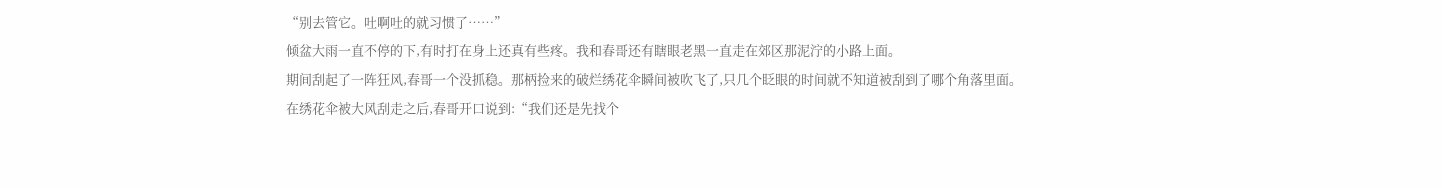“别去管它。吐啊吐的就习惯了……”
倾盆大雨一直不停的下,有时打在身上还真有些疼。我和春哥还有瞎眼老黑一直走在郊区那泥泞的小路上面。
期间刮起了一阵狂风,春哥一个没抓稳。那柄捡来的破烂绣花伞瞬间被吹飞了,只几个眨眼的时间就不知道被刮到了哪个角落里面。
在绣花伞被大风刮走之后,春哥开口说到:“我们还是先找个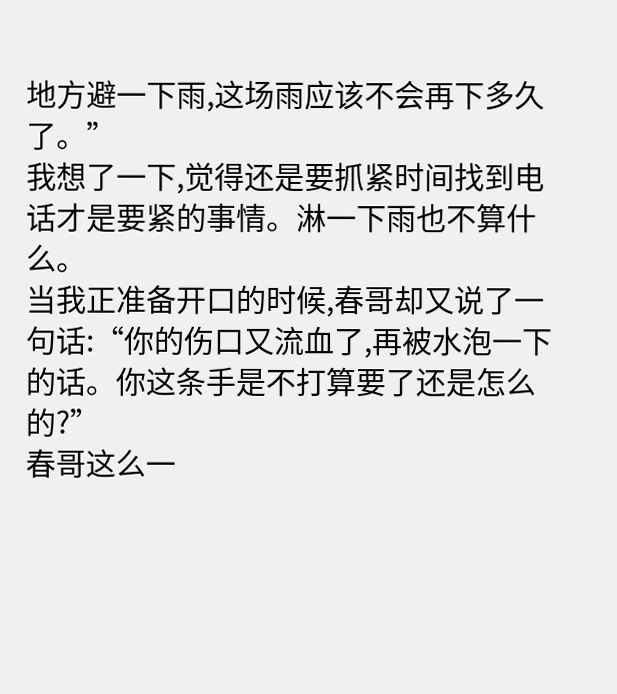地方避一下雨,这场雨应该不会再下多久了。”
我想了一下,觉得还是要抓紧时间找到电话才是要紧的事情。淋一下雨也不算什么。
当我正准备开口的时候,春哥却又说了一句话:“你的伤口又流血了,再被水泡一下的话。你这条手是不打算要了还是怎么的?”
春哥这么一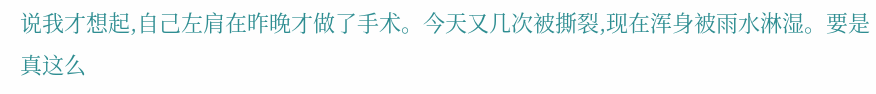说我才想起,自己左肩在昨晚才做了手术。今天又几次被撕裂,现在浑身被雨水淋湿。要是真这么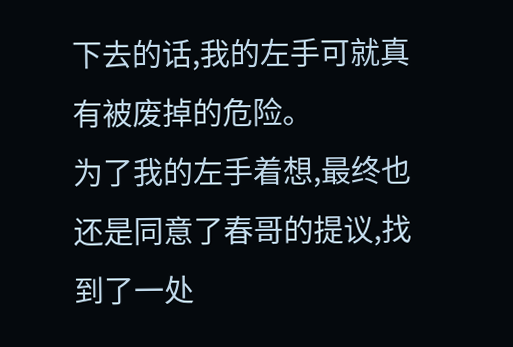下去的话,我的左手可就真有被废掉的危险。
为了我的左手着想,最终也还是同意了春哥的提议,找到了一处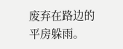废弃在路边的平房躲雨。